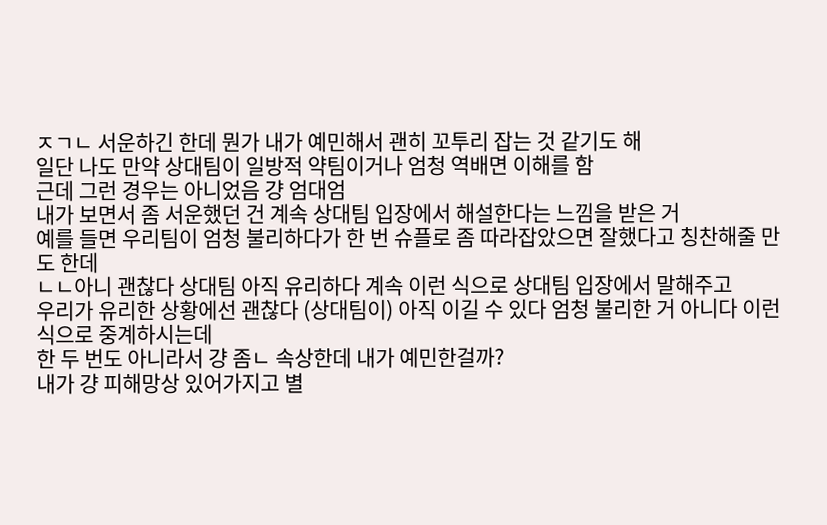ㅈㄱㄴ 서운하긴 한데 뭔가 내가 예민해서 괜히 꼬투리 잡는 것 같기도 해
일단 나도 만약 상대팀이 일방적 약팀이거나 엄청 역배면 이해를 함
근데 그런 경우는 아니었음 걍 엄대엄
내가 보면서 좀 서운했던 건 계속 상대팀 입장에서 해설한다는 느낌을 받은 거
예를 들면 우리팀이 엄청 불리하다가 한 번 슈플로 좀 따라잡았으면 잘했다고 칭찬해줄 만도 한데
ㄴㄴ아니 괜찮다 상대팀 아직 유리하다 계속 이런 식으로 상대팀 입장에서 말해주고
우리가 유리한 상황에선 괜찮다 (상대팀이) 아직 이길 수 있다 엄청 불리한 거 아니다 이런 식으로 중계하시는데
한 두 번도 아니라서 걍 좀ㄴ 속상한데 내가 예민한걸까?
내가 걍 피해망상 있어가지고 별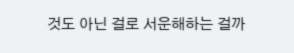것도 아닌 걸로 서운해하는 걸까